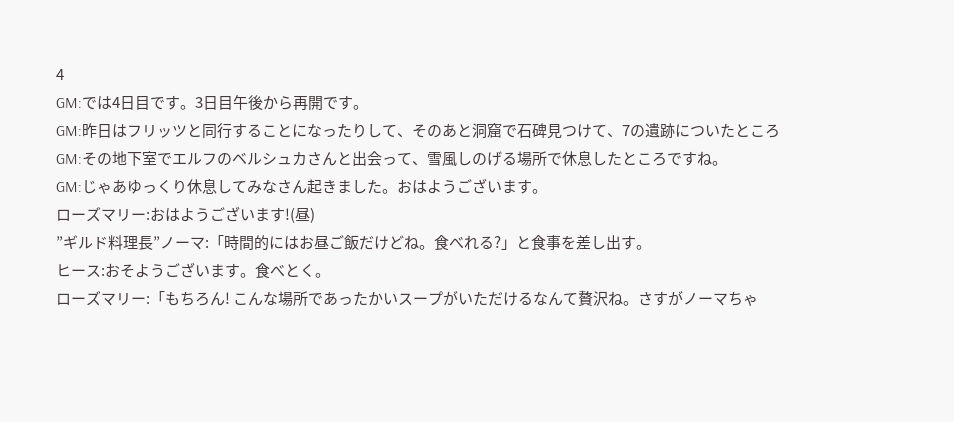4
GM:では4日目です。3日目午後から再開です。
GM:昨日はフリッツと同行することになったりして、そのあと洞窟で石碑見つけて、7の遺跡についたところ
GM:その地下室でエルフのベルシュカさんと出会って、雪風しのげる場所で休息したところですね。
GM:じゃあゆっくり休息してみなさん起きました。おはようございます。
ローズマリー:おはようございます!(昼)
”ギルド料理長”ノーマ:「時間的にはお昼ご飯だけどね。食べれる?」と食事を差し出す。
ヒース:おそようございます。食べとく。
ローズマリー:「もちろん! こんな場所であったかいスープがいただけるなんて贅沢ね。さすがノーマちゃ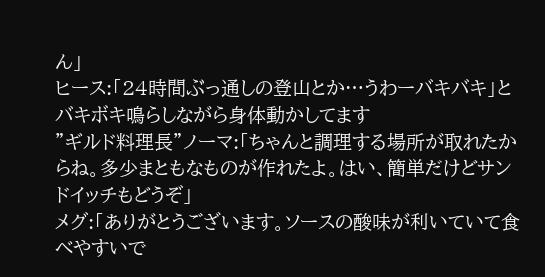ん」
ヒース:「24時間ぶっ通しの登山とか…うわーバキバキ」とバキボキ鳴らしながら身体動かしてます
”ギルド料理長”ノーマ:「ちゃんと調理する場所が取れたからね。多少まともなものが作れたよ。はい、簡単だけどサンドイッチもどうぞ」
メグ:「ありがとうございます。ソースの酸味が利いていて食べやすいで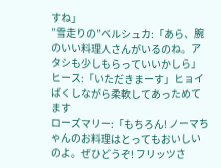すね」
”雪走りの”ベルシュカ:「あら、腕のいい料理人さんがいるのね。アタシも少しもらっていいかしら」
ヒース:「いただきまーす」ヒョイぱくしながら柔軟してあっためてます
ローズマリー:「もちろん! ノーマちゃんのお料理はとってもおいしいのよ。ぜひどうぞ! フリッツさ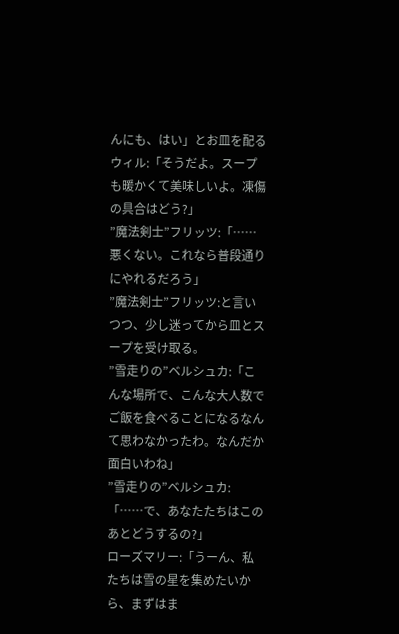んにも、はい」とお皿を配る
ウィル:「そうだよ。スープも暖かくて美味しいよ。凍傷の具合はどう?」
”魔法剣士”フリッツ:「……悪くない。これなら普段通りにやれるだろう」
”魔法剣士”フリッツ:と言いつつ、少し迷ってから皿とスープを受け取る。
”雪走りの”ベルシュカ:「こんな場所で、こんな大人数でご飯を食べることになるなんて思わなかったわ。なんだか面白いわね」
”雪走りの”ベルシュカ:「……で、あなたたちはこのあとどうするの?」
ローズマリー:「うーん、私たちは雪の星を集めたいから、まずはま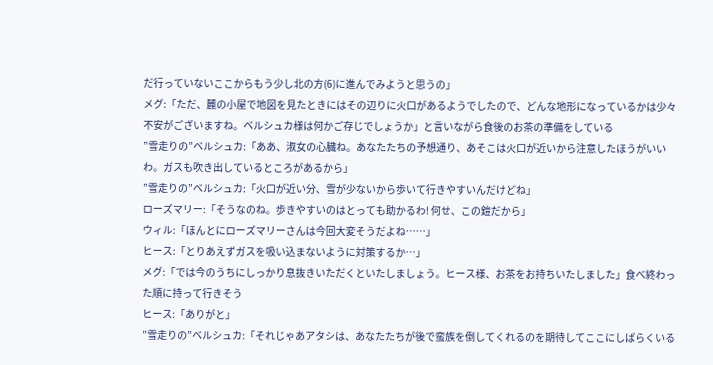だ行っていないここからもう少し北の方(6)に進んでみようと思うの」
メグ:「ただ、麓の小屋で地図を見たときにはその辺りに火口があるようでしたので、どんな地形になっているかは少々不安がございますね。ベルシュカ様は何かご存じでしょうか」と言いながら食後のお茶の準備をしている
”雪走りの”ベルシュカ:「ああ、淑女の心臓ね。あなたたちの予想通り、あそこは火口が近いから注意したほうがいいわ。ガスも吹き出しているところがあるから」
”雪走りの”ベルシュカ:「火口が近い分、雪が少ないから歩いて行きやすいんだけどね」
ローズマリー:「そうなのね。歩きやすいのはとっても助かるわ! 何せ、この鎧だから」
ウィル:「ほんとにローズマリーさんは今回大変そうだよね……」
ヒース:「とりあえずガスを吸い込まないように対策するか…」
メグ:「では今のうちにしっかり息抜きいただくといたしましょう。ヒース様、お茶をお持ちいたしました」食べ終わった順に持って行きそう
ヒース:「ありがと」
”雪走りの”ベルシュカ:「それじゃあアタシは、あなたたちが後で蛮族を倒してくれるのを期待してここにしばらくいる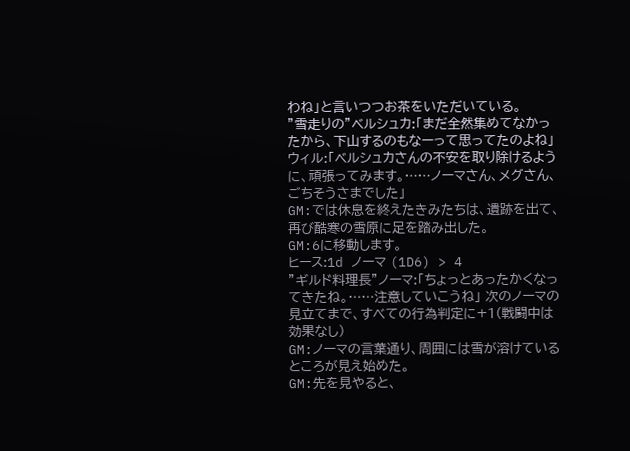わね」と言いつつお茶をいただいている。
”雪走りの”ベルシュカ:「まだ全然集めてなかったから、下山するのもなーって思ってたのよね」
ウィル:「ベルシュカさんの不安を取り除けるように、頑張ってみます。……ノーマさん、メグさん、ごちそうさまでした」
GM:では休息を終えたきみたちは、遺跡を出て、再び酷寒の雪原に足を踏み出した。
GM:6に移動します。
ヒース:1d ノーマ (1D6) > 4
”ギルド料理長”ノーマ:「ちょっとあったかくなってきたね。……注意していこうね」 次のノーマの見立てまで、すべての行為判定に+1(戦闘中は効果なし)
GM:ノーマの言葉通り、周囲には雪が溶けているところが見え始めた。
GM:先を見やると、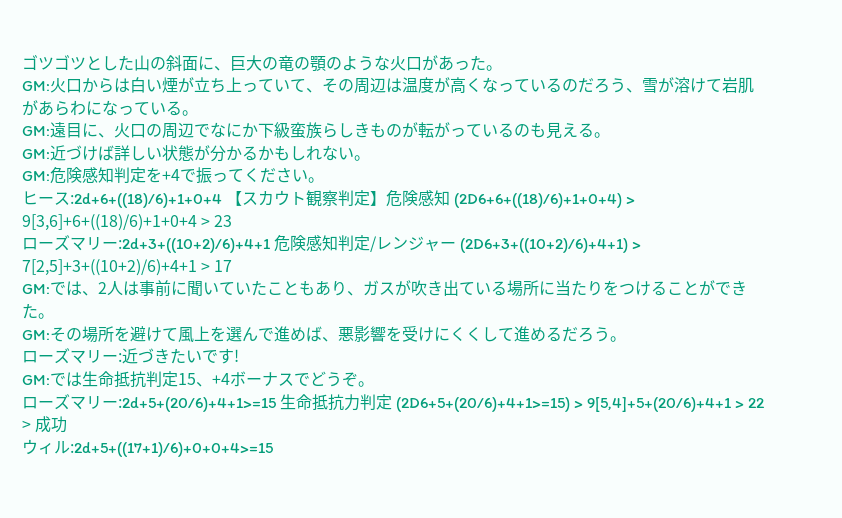ゴツゴツとした山の斜面に、巨大の竜の顎のような火口があった。
GM:火口からは白い煙が立ち上っていて、その周辺は温度が高くなっているのだろう、雪が溶けて岩肌があらわになっている。
GM:遠目に、火口の周辺でなにか下級蛮族らしきものが転がっているのも見える。
GM:近づけば詳しい状態が分かるかもしれない。
GM:危険感知判定を+4で振ってください。
ヒース:2d+6+((18)/6)+1+0+4 【スカウト観察判定】危険感知 (2D6+6+((18)/6)+1+0+4) > 9[3,6]+6+((18)/6)+1+0+4 > 23
ローズマリー:2d+3+((10+2)/6)+4+1 危険感知判定/レンジャー (2D6+3+((10+2)/6)+4+1) > 7[2,5]+3+((10+2)/6)+4+1 > 17
GM:では、2人は事前に聞いていたこともあり、ガスが吹き出ている場所に当たりをつけることができた。
GM:その場所を避けて風上を選んで進めば、悪影響を受けにくくして進めるだろう。
ローズマリー:近づきたいです!
GM:では生命抵抗判定15、+4ボーナスでどうぞ。
ローズマリー:2d+5+(20/6)+4+1>=15 生命抵抗力判定 (2D6+5+(20/6)+4+1>=15) > 9[5,4]+5+(20/6)+4+1 > 22 > 成功
ウィル:2d+5+((17+1)/6)+0+0+4>=15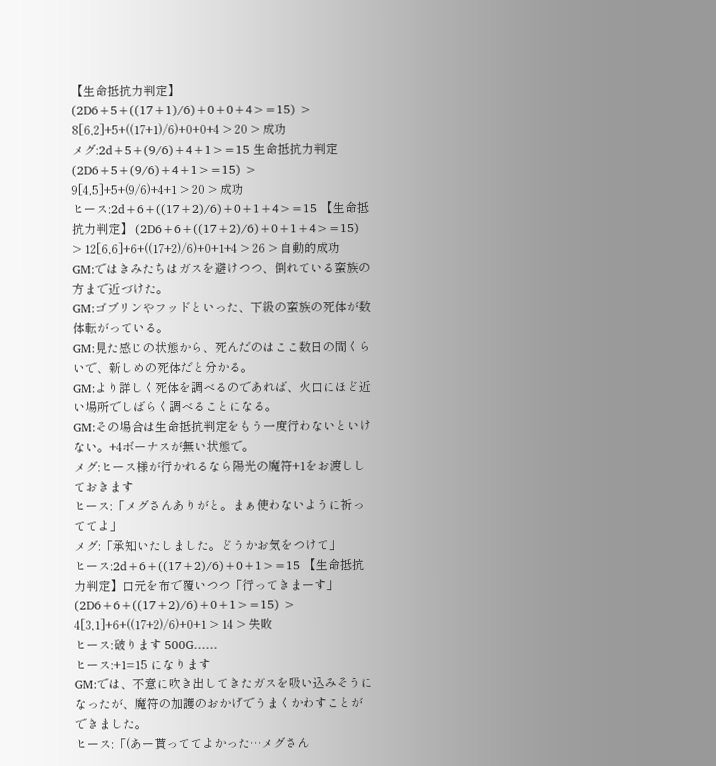【生命抵抗力判定】 (2D6+5+((17+1)/6)+0+0+4>=15) > 8[6,2]+5+((17+1)/6)+0+0+4 > 20 > 成功
メグ:2d+5+(9/6)+4+1>=15 生命抵抗力判定 (2D6+5+(9/6)+4+1>=15) > 9[4,5]+5+(9/6)+4+1 > 20 > 成功
ヒース:2d+6+((17+2)/6)+0+1+4>=15 【生命抵抗力判定】 (2D6+6+((17+2)/6)+0+1+4>=15) > 12[6,6]+6+((17+2)/6)+0+1+4 > 26 > 自動的成功
GM:ではきみたちはガスを避けつつ、倒れている蛮族の方まで近づけた。
GM:ゴブリンやフッドといった、下級の蛮族の死体が数体転がっている。
GM:見た感じの状態から、死んだのはここ数日の間くらいで、新しめの死体だと分かる。
GM:より詳しく死体を調べるのであれば、火口にほど近い場所でしばらく調べることになる。
GM:その場合は生命抵抗判定をもう一度行わないといけない。+4ボーナスが無い状態で。
メグ:ヒース様が行かれるなら陽光の魔符+1をお渡ししておきます
ヒース:「メグさんありがと。まぁ使わないように祈っててよ」
メグ:「承知いたしました。どうかお気をつけて」
ヒース:2d+6+((17+2)/6)+0+1>=15 【生命抵抗力判定】口元を布で覆いつつ「行ってきまーす」 (2D6+6+((17+2)/6)+0+1>=15) > 4[3,1]+6+((17+2)/6)+0+1 > 14 > 失敗
ヒース:破ります 500G……
ヒース:+1=15 になります
GM:では、不意に吹き出してきたガスを吸い込みそうになったが、魔符の加護のおかげでうまくかわすことができました。
ヒース:「(あー貰っててよかった…メグさん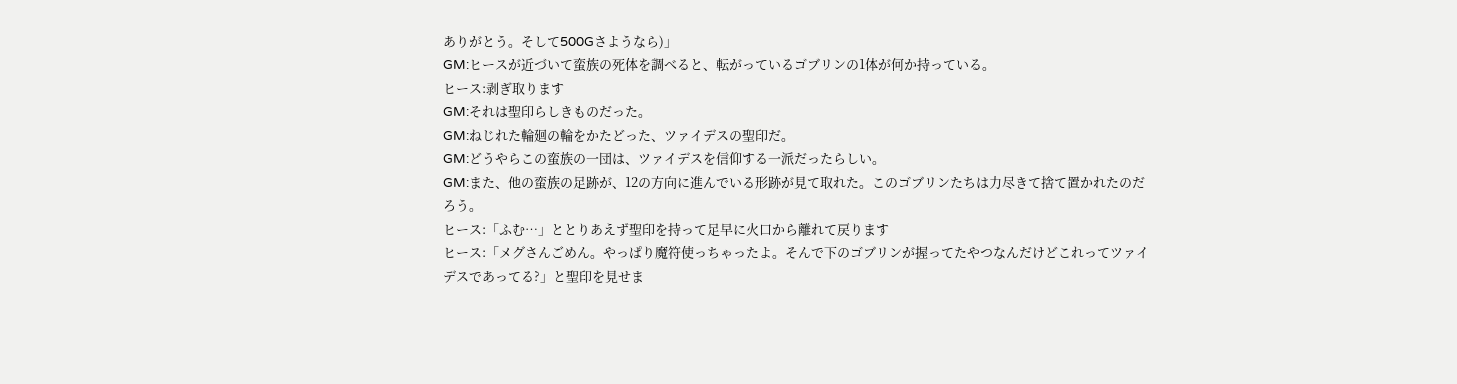ありがとう。そして500Gさようなら)」
GM:ヒースが近づいて蛮族の死体を調べると、転がっているゴブリンの1体が何か持っている。
ヒース:剥ぎ取ります
GM:それは聖印らしきものだった。
GM:ねじれた輪廻の輪をかたどった、ツァイデスの聖印だ。
GM:どうやらこの蛮族の一団は、ツァイデスを信仰する一派だったらしい。
GM:また、他の蛮族の足跡が、12の方向に進んでいる形跡が見て取れた。このゴブリンたちは力尽きて捨て置かれたのだろう。
ヒース:「ふむ…」ととりあえず聖印を持って足早に火口から離れて戻ります
ヒース:「メグさんごめん。やっぱり魔符使っちゃったよ。そんで下のゴブリンが握ってたやつなんだけどこれってツァイデスであってる?」と聖印を見せま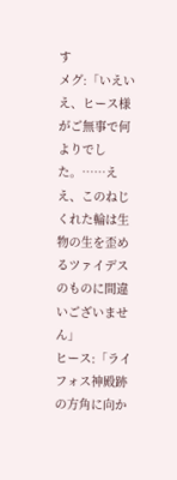す
メグ:「いえいえ、ヒース様がご無事で何よりでした。……ええ、このねじくれた輪は生物の生を歪めるツァイデスのものに間違いございません」
ヒース:「ライフォス神殿跡の方角に向か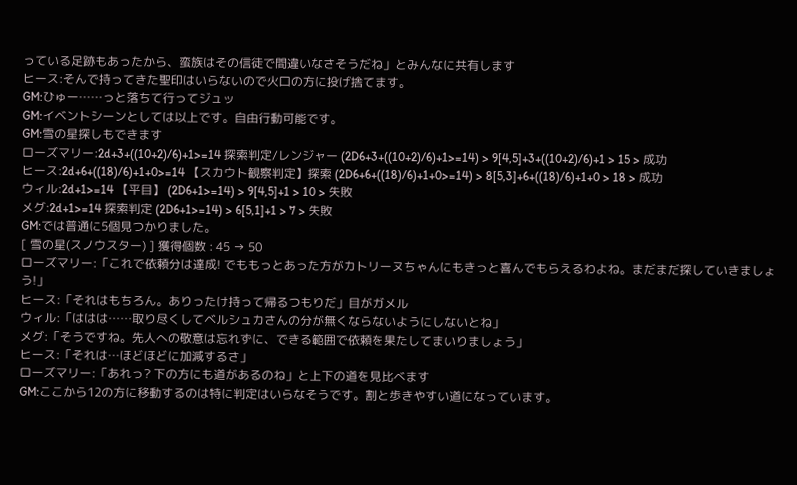っている足跡もあったから、蛮族はその信徒で間違いなさそうだね」とみんなに共有します
ヒース:そんで持ってきた聖印はいらないので火口の方に投げ捨てます。
GM:ひゅー……っと落ちて行ってジュッ
GM:イベントシーンとしては以上です。自由行動可能です。
GM:雪の星探しもできます
ローズマリー:2d+3+((10+2)/6)+1>=14 探索判定/レンジャー (2D6+3+((10+2)/6)+1>=14) > 9[4,5]+3+((10+2)/6)+1 > 15 > 成功
ヒース:2d+6+((18)/6)+1+0>=14 【スカウト観察判定】探索 (2D6+6+((18)/6)+1+0>=14) > 8[5,3]+6+((18)/6)+1+0 > 18 > 成功
ウィル:2d+1>=14 【平目】 (2D6+1>=14) > 9[4,5]+1 > 10 > 失敗
メグ:2d+1>=14 探索判定 (2D6+1>=14) > 6[5,1]+1 > 7 > 失敗
GM:では普通に5個見つかりました。
[ 雪の星(スノウスター) ] 獲得個数 : 45 → 50
ローズマリー:「これで依頼分は達成! でももっとあった方がカトリーヌちゃんにもきっと喜んでもらえるわよね。まだまだ探していきましょう!」
ヒース:「それはもちろん。ありったけ持って帰るつもりだ」目がガメル
ウィル:「ははは……取り尽くしてベルシュカさんの分が無くならないようにしないとね」
メグ:「そうですね。先人への敬意は忘れずに、できる範囲で依頼を果たしてまいりましょう」
ヒース:「それは…ほどほどに加減するさ」
ローズマリー:「あれっ? 下の方にも道があるのね」と上下の道を見比べます
GM:ここから12の方に移動するのは特に判定はいらなそうです。割と歩きやすい道になっています。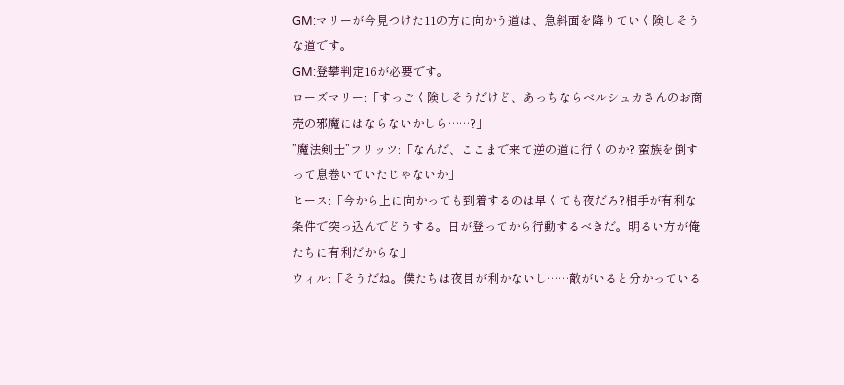GM:マリーが今見つけた11の方に向かう道は、急斜面を降りていく険しそうな道です。
GM:登攀判定16が必要です。
ローズマリー:「すっごく険しそうだけど、あっちならベルシュカさんのお商売の邪魔にはならないかしら……?」
”魔法剣士”フリッツ:「なんだ、ここまで来て逆の道に行くのか? 蛮族を倒すって息巻いていたじゃないか」
ヒース:「今から上に向かっても到着するのは早くても夜だろ?相手が有利な条件で突っ込んでどうする。日が登ってから行動するべきだ。明るい方が俺たちに有利だからな」
ウィル:「そうだね。僕たちは夜目が利かないし……敵がいると分かっている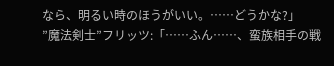なら、明るい時のほうがいい。……どうかな?」
”魔法剣士”フリッツ:「……ふん……、蛮族相手の戦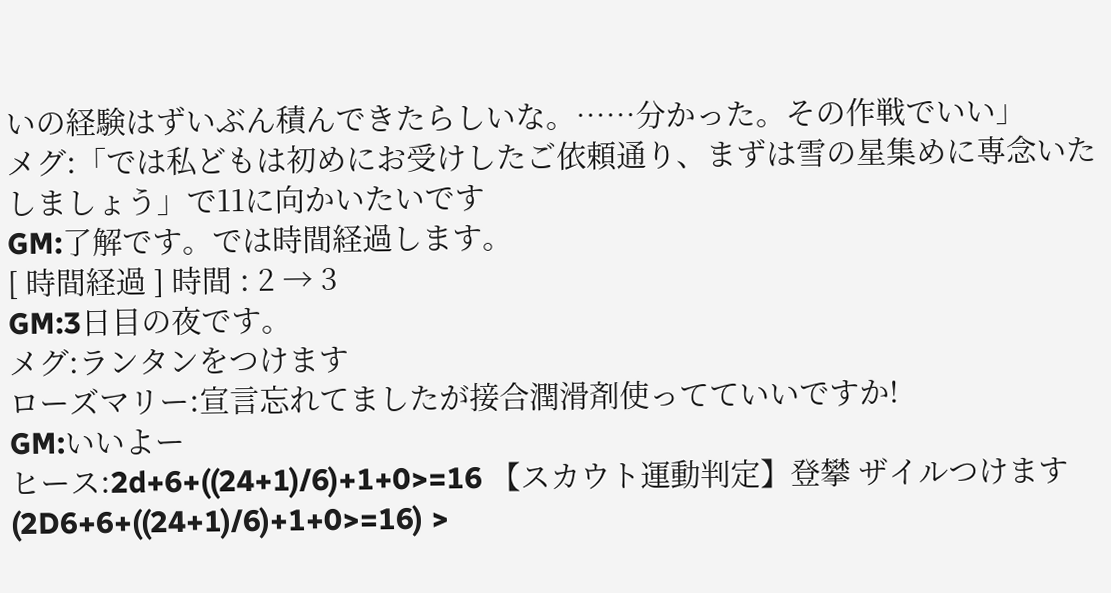いの経験はずいぶん積んできたらしいな。……分かった。その作戦でいい」
メグ:「では私どもは初めにお受けしたご依頼通り、まずは雪の星集めに専念いたしましょう」で11に向かいたいです
GM:了解です。では時間経過します。
[ 時間経過 ] 時間 : 2 → 3
GM:3日目の夜です。
メグ:ランタンをつけます
ローズマリー:宣言忘れてましたが接合潤滑剤使ってていいですか!
GM:いいよー
ヒース:2d+6+((24+1)/6)+1+0>=16 【スカウト運動判定】登攀 ザイルつけます (2D6+6+((24+1)/6)+1+0>=16) >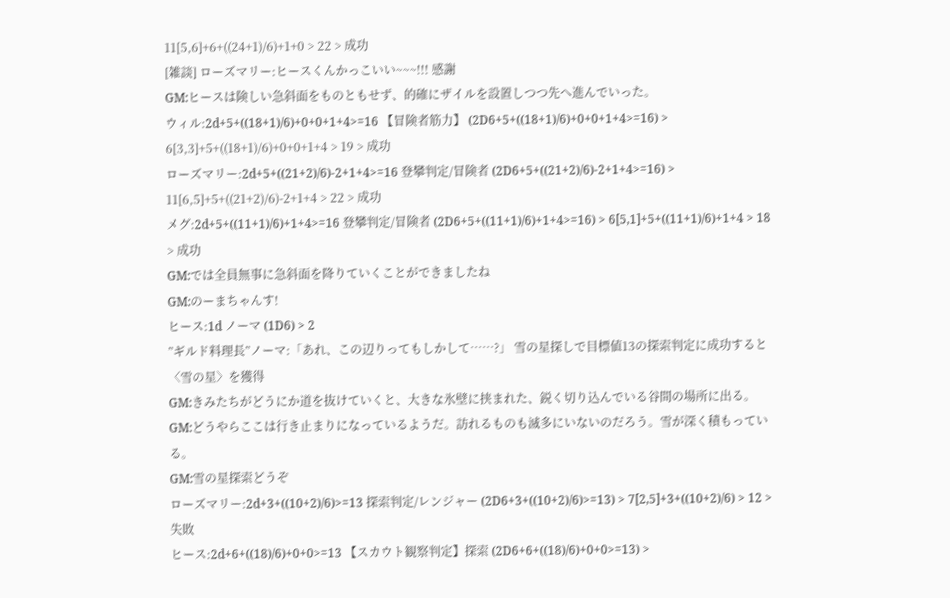11[5,6]+6+((24+1)/6)+1+0 > 22 > 成功
[雑談] ローズマリー:ヒースくんかっこいい~~~!!! 感謝
GM:ヒースは険しい急斜面をものともせず、的確にザイルを設置しつつ先へ進んでいった。
ウィル:2d+5+((18+1)/6)+0+0+1+4>=16 【冒険者筋力】 (2D6+5+((18+1)/6)+0+0+1+4>=16) > 6[3,3]+5+((18+1)/6)+0+0+1+4 > 19 > 成功
ローズマリー:2d+5+((21+2)/6)-2+1+4>=16 登攀判定/冒険者 (2D6+5+((21+2)/6)-2+1+4>=16) > 11[6,5]+5+((21+2)/6)-2+1+4 > 22 > 成功
メグ:2d+5+((11+1)/6)+1+4>=16 登攀判定/冒険者 (2D6+5+((11+1)/6)+1+4>=16) > 6[5,1]+5+((11+1)/6)+1+4 > 18 > 成功
GM:では全員無事に急斜面を降りていくことができましたね
GM:のーまちゃんす!
ヒース:1d ノーマ (1D6) > 2
”ギルド料理長”ノーマ:「あれ、この辺りってもしかして……?」 雪の星探しで目標値13の探索判定に成功すると〈雪の星〉を獲得
GM:きみたちがどうにか道を抜けていくと、大きな氷壁に挟まれた、鋭く切り込んでいる谷間の場所に出る。
GM:どうやらここは行き止まりになっているようだ。訪れるものも滅多にいないのだろう。雪が深く積もっている。
GM:雪の星探索どうぞ
ローズマリー:2d+3+((10+2)/6)>=13 探索判定/レンジャー (2D6+3+((10+2)/6)>=13) > 7[2,5]+3+((10+2)/6) > 12 > 失敗
ヒース:2d+6+((18)/6)+0+0>=13 【スカウト観察判定】探索 (2D6+6+((18)/6)+0+0>=13) >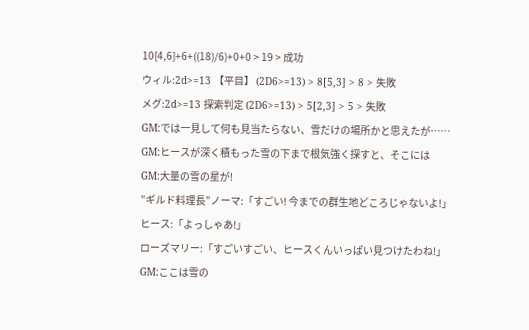10[4,6]+6+((18)/6)+0+0 > 19 > 成功
ウィル:2d>=13 【平目】 (2D6>=13) > 8[5,3] > 8 > 失敗
メグ:2d>=13 探索判定 (2D6>=13) > 5[2,3] > 5 > 失敗
GM:では一見して何も見当たらない、雪だけの場所かと思えたが……
GM:ヒースが深く積もった雪の下まで根気強く探すと、そこには
GM:大量の雪の星が!
”ギルド料理長”ノーマ:「すごい! 今までの群生地どころじゃないよ!」
ヒース:「よっしゃあ!」
ローズマリー:「すごいすごい、ヒースくんいっぱい見つけたわね!」
GM:ここは雪の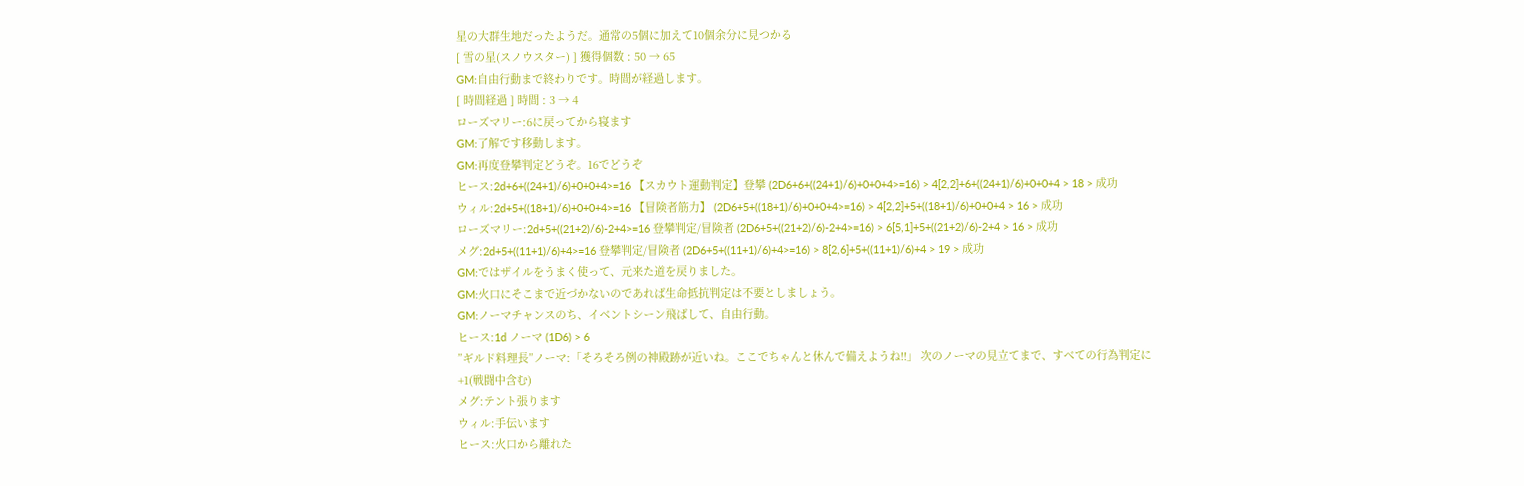星の大群生地だったようだ。通常の5個に加えて10個余分に見つかる
[ 雪の星(スノウスター) ] 獲得個数 : 50 → 65
GM:自由行動まで終わりです。時間が経過します。
[ 時間経過 ] 時間 : 3 → 4
ローズマリー:6に戻ってから寝ます
GM:了解です移動します。
GM:再度登攀判定どうぞ。16でどうぞ
ヒース:2d+6+((24+1)/6)+0+0+4>=16 【スカウト運動判定】登攀 (2D6+6+((24+1)/6)+0+0+4>=16) > 4[2,2]+6+((24+1)/6)+0+0+4 > 18 > 成功
ウィル:2d+5+((18+1)/6)+0+0+4>=16 【冒険者筋力】 (2D6+5+((18+1)/6)+0+0+4>=16) > 4[2,2]+5+((18+1)/6)+0+0+4 > 16 > 成功
ローズマリー:2d+5+((21+2)/6)-2+4>=16 登攀判定/冒険者 (2D6+5+((21+2)/6)-2+4>=16) > 6[5,1]+5+((21+2)/6)-2+4 > 16 > 成功
メグ:2d+5+((11+1)/6)+4>=16 登攀判定/冒険者 (2D6+5+((11+1)/6)+4>=16) > 8[2,6]+5+((11+1)/6)+4 > 19 > 成功
GM:ではザイルをうまく使って、元来た道を戻りました。
GM:火口にそこまで近づかないのであれば生命抵抗判定は不要としましょう。
GM:ノーマチャンスのち、イベントシーン飛ばして、自由行動。
ヒース:1d ノーマ (1D6) > 6
”ギルド料理長”ノーマ:「そろそろ例の神殿跡が近いね。ここでちゃんと休んで備えようね!!」 次のノーマの見立てまで、すべての行為判定に+1(戦闘中含む)
メグ:テント張ります
ウィル:手伝います
ヒース:火口から離れた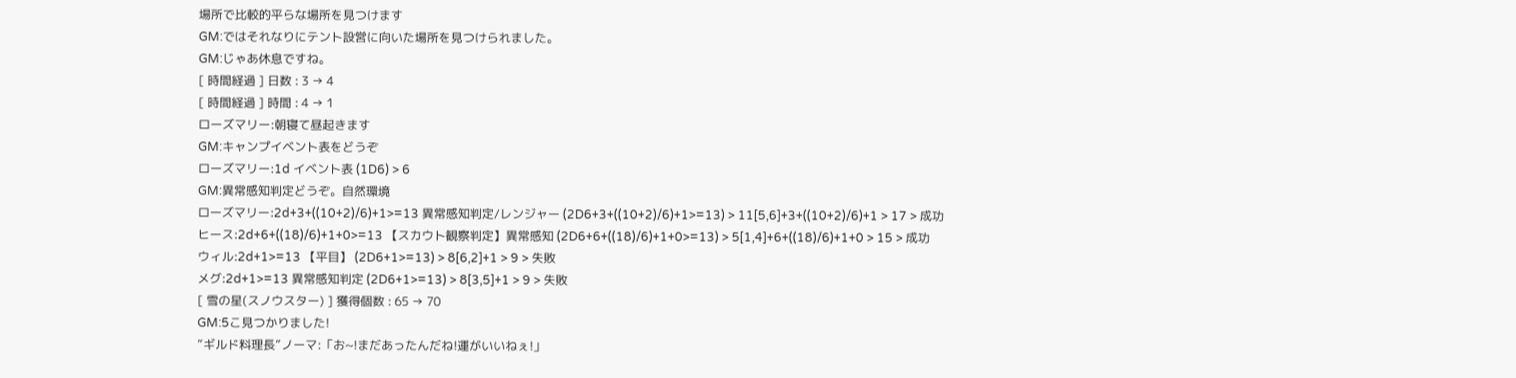場所で比較的平らな場所を見つけます
GM:ではそれなりにテント設営に向いた場所を見つけられました。
GM:じゃあ休息ですね。
[ 時間経過 ] 日数 : 3 → 4
[ 時間経過 ] 時間 : 4 → 1
ローズマリー:朝寝て昼起きます
GM:キャンプイベント表をどうぞ
ローズマリー:1d イベント表 (1D6) > 6
GM:異常感知判定どうぞ。自然環境
ローズマリー:2d+3+((10+2)/6)+1>=13 異常感知判定/レンジャー (2D6+3+((10+2)/6)+1>=13) > 11[5,6]+3+((10+2)/6)+1 > 17 > 成功
ヒース:2d+6+((18)/6)+1+0>=13 【スカウト観察判定】異常感知 (2D6+6+((18)/6)+1+0>=13) > 5[1,4]+6+((18)/6)+1+0 > 15 > 成功
ウィル:2d+1>=13 【平目】 (2D6+1>=13) > 8[6,2]+1 > 9 > 失敗
メグ:2d+1>=13 異常感知判定 (2D6+1>=13) > 8[3,5]+1 > 9 > 失敗
[ 雪の星(スノウスター) ] 獲得個数 : 65 → 70
GM:5こ見つかりました!
”ギルド料理長”ノーマ:「お~!まだあったんだね!運がいいねぇ!」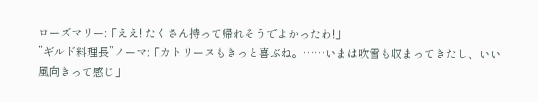ローズマリー:「ええ! たくさん持って帰れそうでよかったわ!」
”ギルド料理長”ノーマ:「カトリーヌもきっと喜ぶね。……いまは吹雪も収まってきたし、いい風向きって感じ」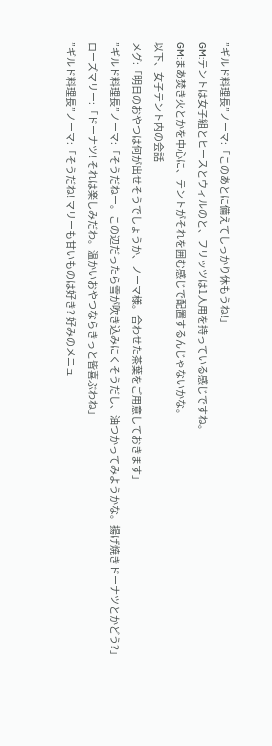”ギルド料理長”ノーマ:「このあとに備えてしっかり休もうね!」
GM:テントは女子組とヒースとウィルのと、フリッツは1人用を持っている感じですね。
GM:まあ焚き火とかを中心に、テントがそれを囲む感じで配置するんじゃないかな。
以下、女子テント内の会話
メグ:「明日のおやつは何が出せそうでしょうか、ノーマ様。合わせた茶葉をご用意しておきます」
”ギルド料理長”ノーマ:「そうだねー。この辺だったら雪が吹き込みにくそうだし、油つかってみようかな。揚げ焼きドーナツとかどう?」
ローズマリー:「ドーナツ! それは楽しみだわ。温かいおやつならきっと皆喜ぶわね」
”ギルド料理長”ノーマ:「そうだね! マリーも甘いものは好き? 好みのメニュ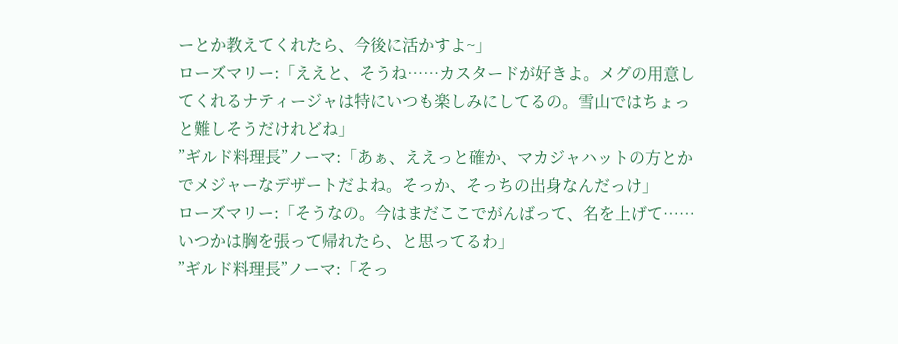ーとか教えてくれたら、今後に活かすよ~」
ローズマリー:「ええと、そうね……カスタードが好きよ。メグの用意してくれるナティージャは特にいつも楽しみにしてるの。雪山ではちょっと難しそうだけれどね」
”ギルド料理長”ノーマ:「あぁ、ええっと確か、マカジャハットの方とかでメジャーなデザートだよね。そっか、そっちの出身なんだっけ」
ローズマリー:「そうなの。今はまだここでがんばって、名を上げて……いつかは胸を張って帰れたら、と思ってるわ」
”ギルド料理長”ノーマ:「そっ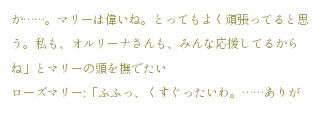か……。マリーは偉いね。とってもよく頑張ってると思う。私も、オルリーナさんも、みんな応援してるからね」とマリーの頭を撫でたい
ローズマリー:「ふふっ、くすぐったいわ。……ありが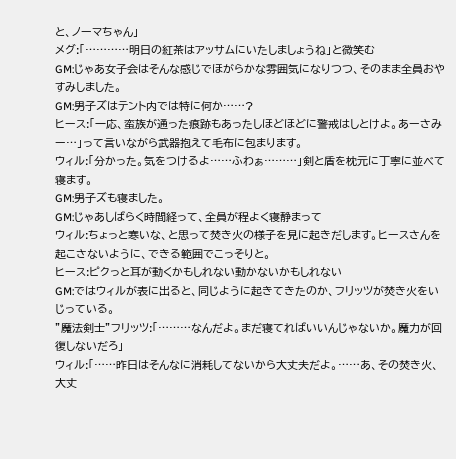と、ノーマちゃん」
メグ:「…………明日の紅茶はアッサムにいたしましょうね」と微笑む
GM:じゃあ女子会はそんな感じでほがらかな雰囲気になりつつ、そのまま全員おやすみしました。
GM:男子ズはテント内では特に何か……?
ヒース:「一応、蛮族が通った痕跡もあったしほどほどに警戒はしとけよ。あーさみー…」って言いながら武器抱えて毛布に包まります。
ウィル:「分かった。気をつけるよ……ふわぁ………」剣と盾を枕元に丁寧に並べて寝ます。
GM:男子ズも寝ました。
GM:じゃあしばらく時間経って、全員が程よく寝静まって
ウィル:ちょっと寒いな、と思って焚き火の様子を見に起きだします。ヒースさんを起こさないように、できる範囲でこっそりと。
ヒース:ピクっと耳が動くかもしれない動かないかもしれない
GM:ではウィルが表に出ると、同じように起きてきたのか、フリッツが焚き火をいじっている。
”魔法剣士”フリッツ:「………なんだよ。まだ寝てればいいんじゃないか。魔力が回復しないだろ」
ウィル:「……昨日はそんなに消耗してないから大丈夫だよ。……あ、その焚き火、大丈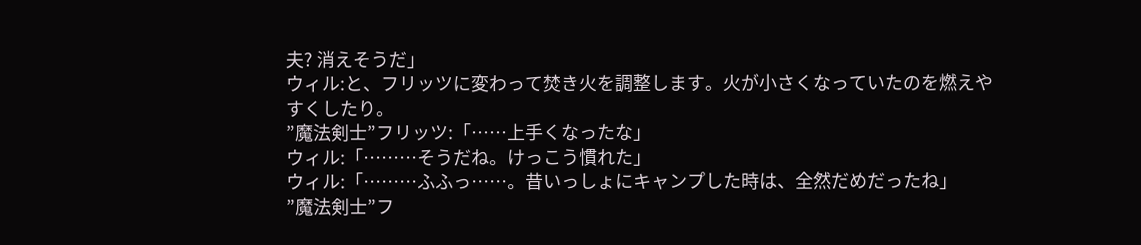夫? 消えそうだ」
ウィル:と、フリッツに変わって焚き火を調整します。火が小さくなっていたのを燃えやすくしたり。
”魔法剣士”フリッツ:「……上手くなったな」
ウィル:「………そうだね。けっこう慣れた」
ウィル:「………ふふっ……。昔いっしょにキャンプした時は、全然だめだったね」
”魔法剣士”フ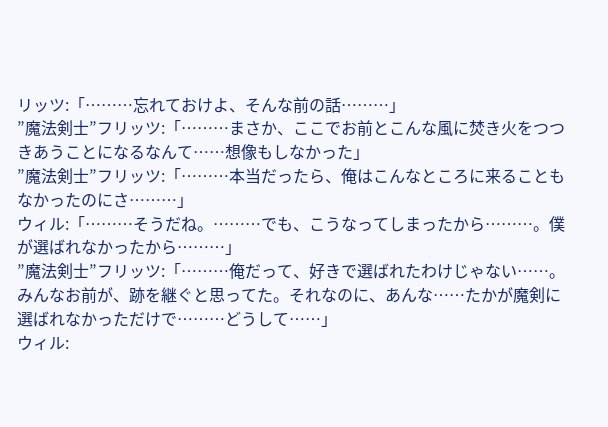リッツ:「………忘れておけよ、そんな前の話………」
”魔法剣士”フリッツ:「………まさか、ここでお前とこんな風に焚き火をつつきあうことになるなんて……想像もしなかった」
”魔法剣士”フリッツ:「………本当だったら、俺はこんなところに来ることもなかったのにさ………」
ウィル:「………そうだね。………でも、こうなってしまったから………。僕が選ばれなかったから………」
”魔法剣士”フリッツ:「………俺だって、好きで選ばれたわけじゃない……。みんなお前が、跡を継ぐと思ってた。それなのに、あんな……たかが魔剣に選ばれなかっただけで………どうして……」
ウィル: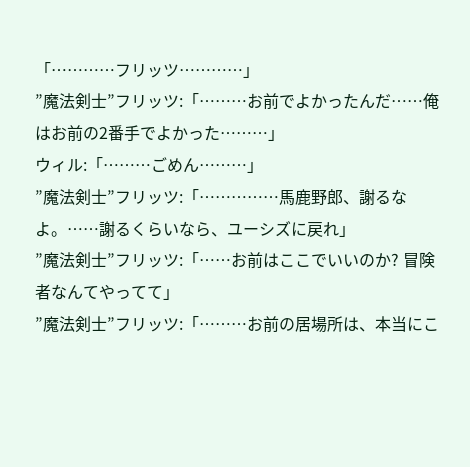「…………フリッツ…………」
”魔法剣士”フリッツ:「………お前でよかったんだ……俺はお前の2番手でよかった………」
ウィル:「………ごめん………」
”魔法剣士”フリッツ:「……………馬鹿野郎、謝るなよ。……謝るくらいなら、ユーシズに戻れ」
”魔法剣士”フリッツ:「……お前はここでいいのか? 冒険者なんてやってて」
”魔法剣士”フリッツ:「………お前の居場所は、本当にこ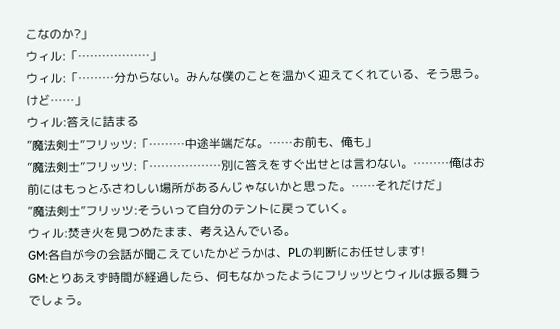こなのか?」
ウィル:「………………」
ウィル:「………分からない。みんな僕のことを温かく迎えてくれている、そう思う。けど……」
ウィル:答えに詰まる
”魔法剣士”フリッツ:「………中途半端だな。……お前も、俺も」
”魔法剣士”フリッツ:「………………別に答えをすぐ出せとは言わない。………俺はお前にはもっとふさわしい場所があるんじゃないかと思った。……それだけだ」
”魔法剣士”フリッツ:そういって自分のテントに戻っていく。
ウィル:焚き火を見つめたまま、考え込んでいる。
GM:各自が今の会話が聞こえていたかどうかは、PLの判断にお任せします!
GM:とりあえず時間が経過したら、何もなかったようにフリッツとウィルは振る舞うでしょう。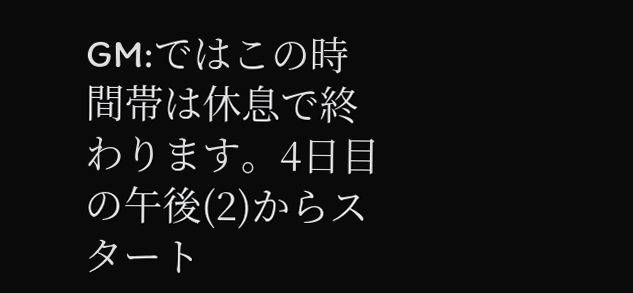GM:ではこの時間帯は休息で終わります。4日目の午後(2)からスタート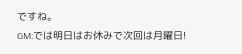ですね。
GM:では明日はお休みで次回は月曜日!